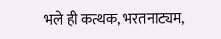भले ही कत्थक, भरतनाट्यम,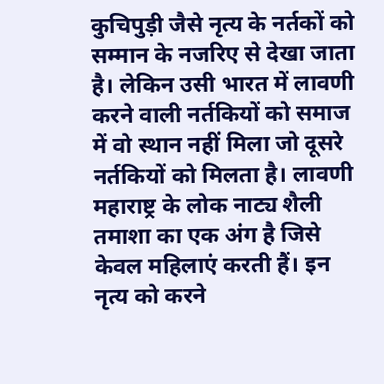कुचिपुड़ी जैसे नृत्य के नर्तकों को सम्मान के नजरिए से देखा जाता है। लेकिन उसी भारत में लावणी करने वाली नर्तकियों को समाज में वो स्थान नहीं मिला जो दूसरे नर्तकियों को मिलता है। लावणी महाराष्ट्र के लोक नाट्य शैली तमाशा का एक अंग है जिसे केवल महिलाएं करती हैं। इन नृत्य को करने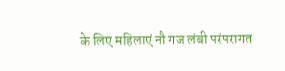के लिए महिलाएं नौ गज लंबी परंपरागत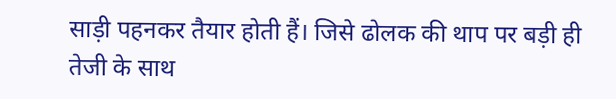साड़ी पहनकर तैयार होती हैं। जिसे ढोलक की थाप पर बड़ी ही तेजी के साथ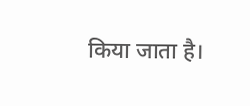किया जाता है।